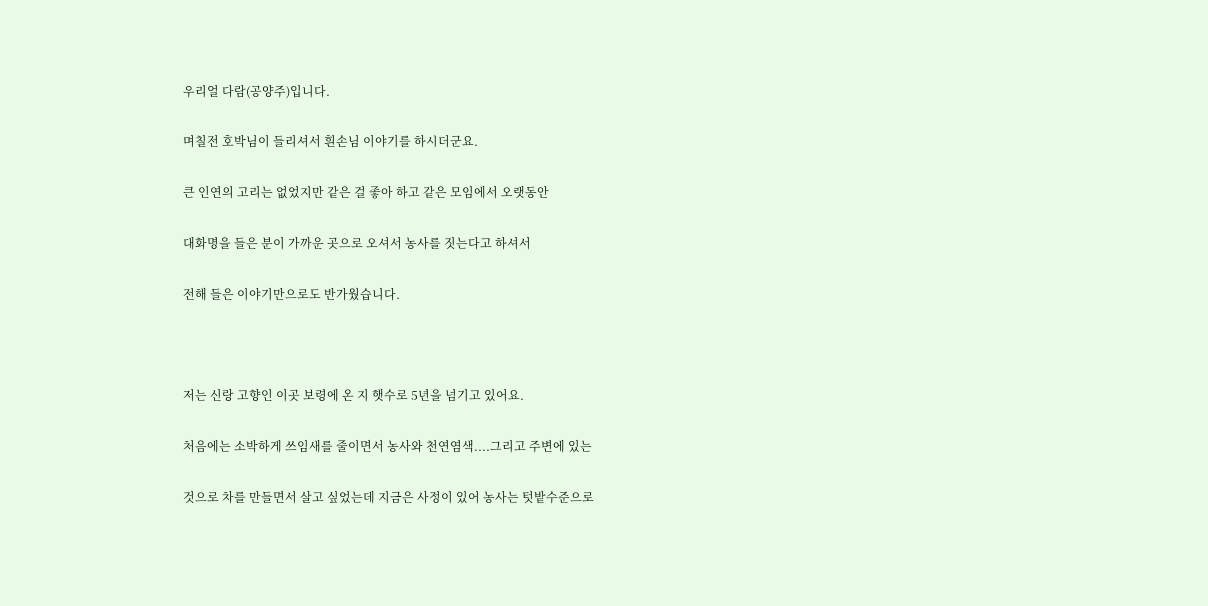우리얼 다람(공양주)입니다.

며칠전 호박님이 들리셔서 흰손님 이야기를 하시더군요.

큰 인연의 고리는 없었지만 같은 걸 좋아 하고 같은 모임에서 오랫동안

대화명을 들은 분이 가까운 곳으로 오셔서 농사를 짓는다고 하셔서

전해 들은 이야기만으로도 반가웠습니다.



저는 신랑 고향인 이곳 보령에 온 지 햇수로 5년을 넘기고 있어요.

처음에는 소박하게 쓰임새를 줄이면서 농사와 천연염색....그리고 주변에 있는

것으로 차를 만들면서 살고 싶었는데 지금은 사정이 있어 농사는 텃밭수준으로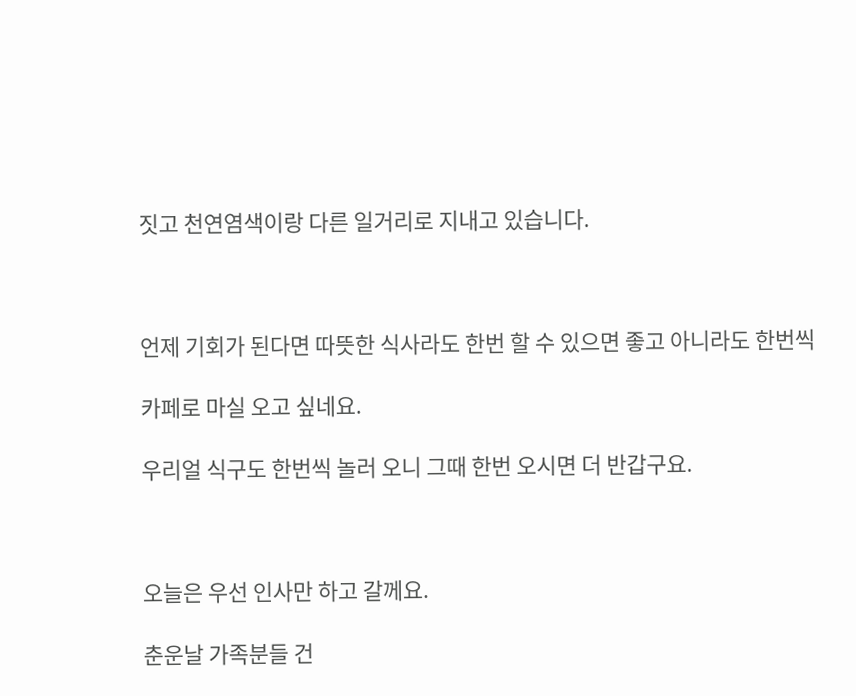짓고 천연염색이랑 다른 일거리로 지내고 있습니다.



언제 기회가 된다면 따뜻한 식사라도 한번 할 수 있으면 좋고 아니라도 한번씩

카페로 마실 오고 싶네요.

우리얼 식구도 한번씩 놀러 오니 그때 한번 오시면 더 반갑구요.



오늘은 우선 인사만 하고 갈께요.

춘운날 가족분들 건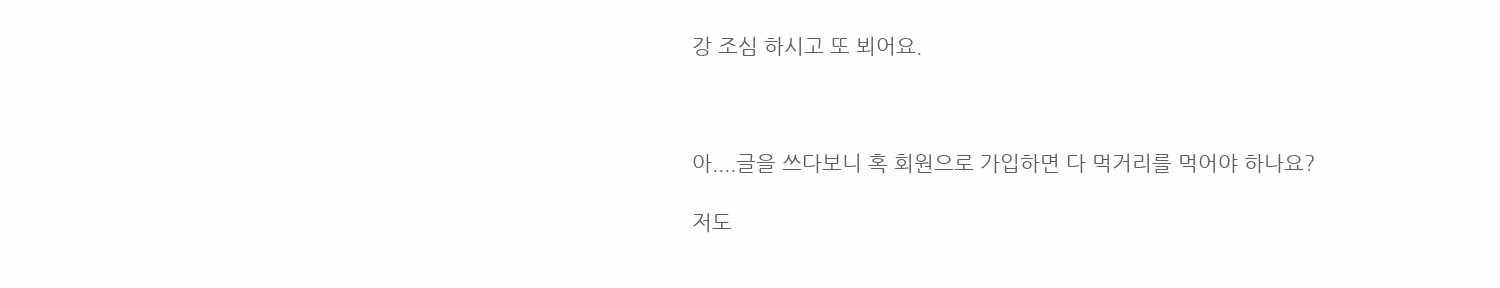강 조심 하시고 또 뵈어요.



아....글을 쓰다보니 혹 회원으로 가입하면 다 먹거리를 먹어야 하나요?

저도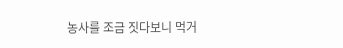농사를 조금 짓다보니 먹거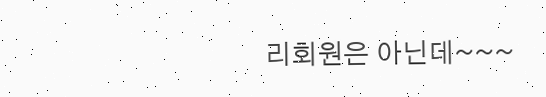리회원은 아닌데~~~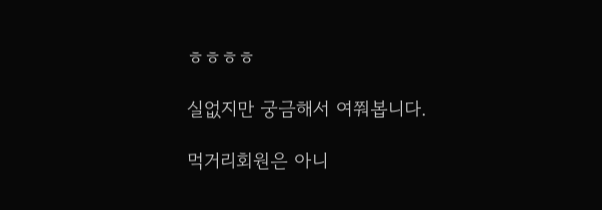ㅎㅎㅎㅎ

실없지만 궁금해서 여쭤봅니다.

먹거리회원은 아니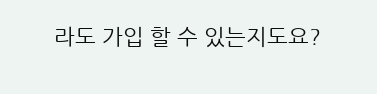라도 가입 할 수 있는지도요?